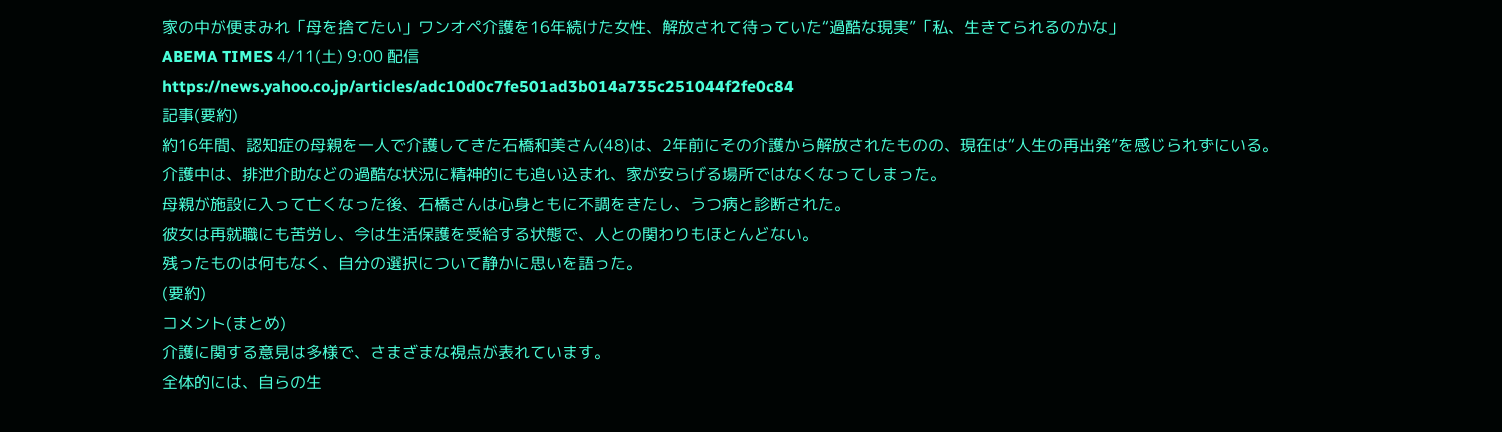家の中が便まみれ「母を捨てたい」ワンオペ介護を16年続けた女性、解放されて待っていた“過酷な現実”「私、生きてられるのかな」
ABEMA TIMES 4/11(土) 9:00 配信
https://news.yahoo.co.jp/articles/adc10d0c7fe501ad3b014a735c251044f2fe0c84
記事(要約)
約16年間、認知症の母親を一人で介護してきた石橋和美さん(48)は、2年前にその介護から解放されたものの、現在は“人生の再出発”を感じられずにいる。
介護中は、排泄介助などの過酷な状況に精神的にも追い込まれ、家が安らげる場所ではなくなってしまった。
母親が施設に入って亡くなった後、石橋さんは心身ともに不調をきたし、うつ病と診断された。
彼女は再就職にも苦労し、今は生活保護を受給する状態で、人との関わりもほとんどない。
残ったものは何もなく、自分の選択について静かに思いを語った。
(要約)
コメント(まとめ)
介護に関する意見は多様で、さまざまな視点が表れています。
全体的には、自らの生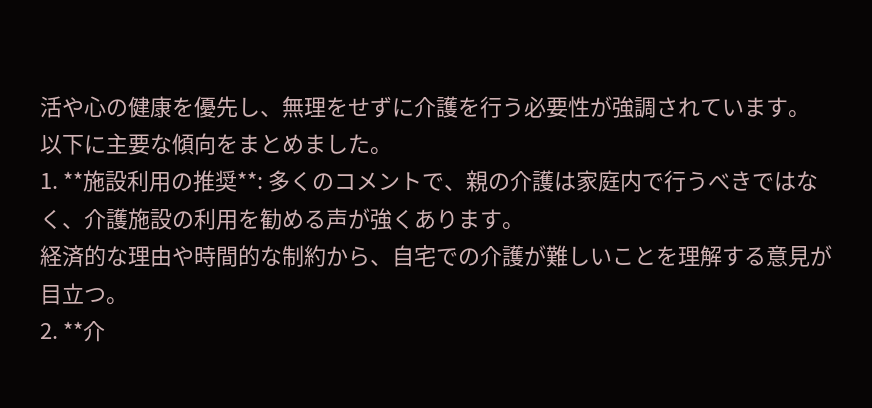活や心の健康を優先し、無理をせずに介護を行う必要性が強調されています。
以下に主要な傾向をまとめました。
1. **施設利用の推奨**: 多くのコメントで、親の介護は家庭内で行うべきではなく、介護施設の利用を勧める声が強くあります。
経済的な理由や時間的な制約から、自宅での介護が難しいことを理解する意見が目立つ。
2. **介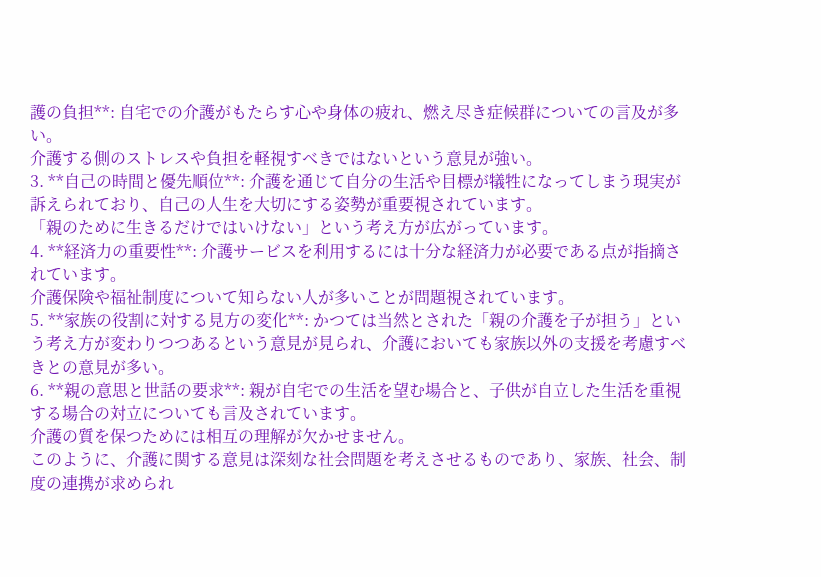護の負担**: 自宅での介護がもたらす心や身体の疲れ、燃え尽き症候群についての言及が多い。
介護する側のストレスや負担を軽視すべきではないという意見が強い。
3. **自己の時間と優先順位**: 介護を通じて自分の生活や目標が犠牲になってしまう現実が訴えられており、自己の人生を大切にする姿勢が重要視されています。
「親のために生きるだけではいけない」という考え方が広がっています。
4. **経済力の重要性**: 介護サービスを利用するには十分な経済力が必要である点が指摘されています。
介護保険や福祉制度について知らない人が多いことが問題視されています。
5. **家族の役割に対する見方の変化**: かつては当然とされた「親の介護を子が担う」という考え方が変わりつつあるという意見が見られ、介護においても家族以外の支援を考慮すべきとの意見が多い。
6. **親の意思と世話の要求**: 親が自宅での生活を望む場合と、子供が自立した生活を重視する場合の対立についても言及されています。
介護の質を保つためには相互の理解が欠かせません。
このように、介護に関する意見は深刻な社会問題を考えさせるものであり、家族、社会、制度の連携が求められ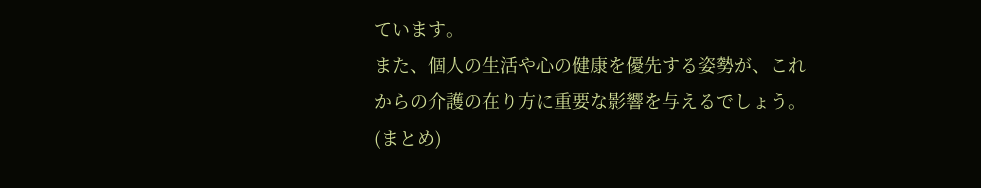ています。
また、個人の生活や心の健康を優先する姿勢が、これからの介護の在り方に重要な影響を与えるでしょう。
(まとめ)